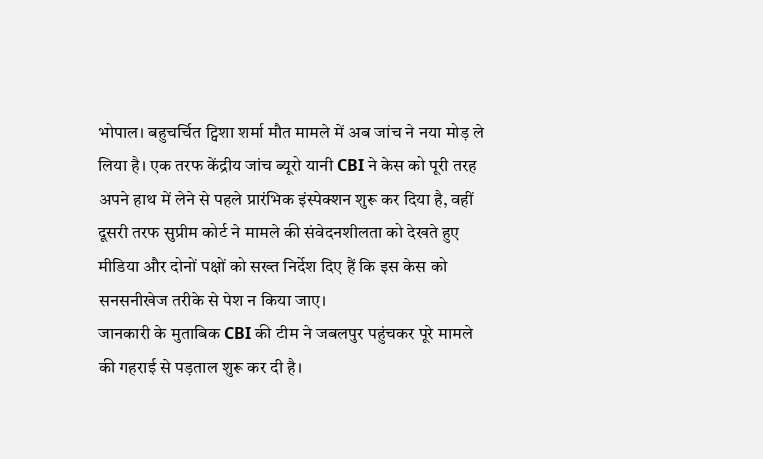भोपाल। बहुचर्चित ट्विशा शर्मा मौत मामले में अब जांच ने नया मोड़ ले लिया है। एक तरफ केंद्रीय जांच ब्यूरो यानी CBI ने केस को पूरी तरह अपने हाथ में लेने से पहले प्रारंभिक इंस्पेक्शन शुरू कर दिया है, वहीं दूसरी तरफ सुप्रीम कोर्ट ने मामले की संवेदनशीलता को देखते हुए मीडिया और दोनों पक्षों को सख्त निर्देश दिए हैं कि इस केस को सनसनीखेज तरीके से पेश न किया जाए।
जानकारी के मुताबिक CBI की टीम ने जबलपुर पहुंचकर पूरे मामले की गहराई से पड़ताल शुरू कर दी है।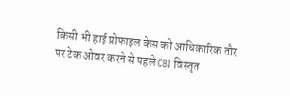किसी भी हाई प्रोफाइल केस को आधिकारिक तौर पर टेक ओवर करने से पहले CBI विस्तृत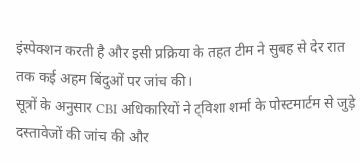इंस्पेक्शन करती है और इसी प्रक्रिया के तहत टीम ने सुबह से देर रात तक कई अहम बिंदुओं पर जांच की।
सूत्रों के अनुसार CBI अधिकारियों ने ट्विशा शर्मा के पोस्टमार्टम से जुड़े दस्तावेजों की जांच की और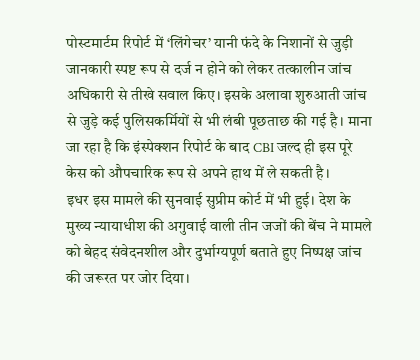पोस्टमार्टम रिपोर्ट में ‘लिंगेचर’ यानी फंदे के निशानों से जुड़ी जानकारी स्पष्ट रूप से दर्ज न होने को लेकर तत्कालीन जांच अधिकारी से तीखे सवाल किए। इसके अलावा शुरुआती जांच से जुड़े कई पुलिसकर्मियों से भी लंबी पूछताछ की गई है। माना जा रहा है कि इंस्पेक्शन रिपोर्ट के बाद CBI जल्द ही इस पूरे केस को औपचारिक रूप से अपने हाथ में ले सकती है।
इधर इस मामले की सुनवाई सुप्रीम कोर्ट में भी हुई। देश के मुख्य न्यायाधीश की अगुवाई वाली तीन जजों की बेंच ने मामले को बेहद संवेदनशील और दुर्भाग्यपूर्ण बताते हुए निष्पक्ष जांच की जरूरत पर जोर दिया।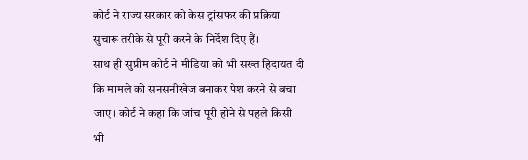कोर्ट ने राज्य सरकार को केस ट्रांसफर की प्रक्रिया सुचारू तरीके से पूरी करने के निर्देश दिए हैं।
साथ ही सुप्रीम कोर्ट ने मीडिया को भी सख्त हिदायत दी कि मामले को सनसनीखेज बनाकर पेश करने से बचा जाए। कोर्ट ने कहा कि जांच पूरी होने से पहले किसी भी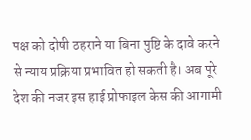पक्ष को दोषी ठहराने या बिना पुष्टि के दावे करने से न्याय प्रक्रिया प्रभावित हो सकती है। अब पूरे देश की नजर इस हाई प्रोफाइल केस की आगामी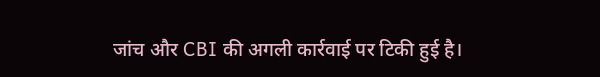जांच और CBI की अगली कार्रवाई पर टिकी हुई है।